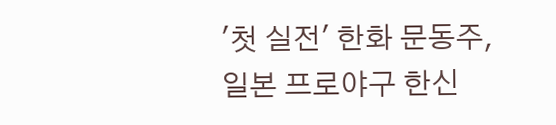'첫 실전' 한화 문동주, 일본 프로야구 한신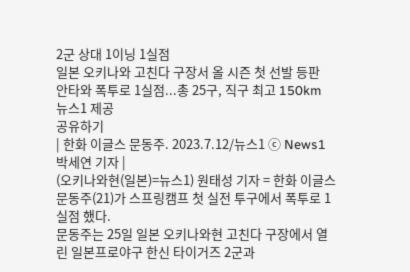2군 상대 1이닝 1실점
일본 오키나와 고친다 구장서 올 시즌 첫 선발 등판
안타와 폭투로 1실점...총 25구, 직구 최고 150km
뉴스1 제공
공유하기
| 한화 이글스 문동주. 2023.7.12/뉴스1 ⓒ News1 박세연 기자 |
(오키나와현(일본)=뉴스1) 원태성 기자 = 한화 이글스 문동주(21)가 스프링캠프 첫 실전 투구에서 폭투로 1실점 했다.
문동주는 25일 일본 오키나와현 고친다 구장에서 열린 일본프로야구 한신 타이거즈 2군과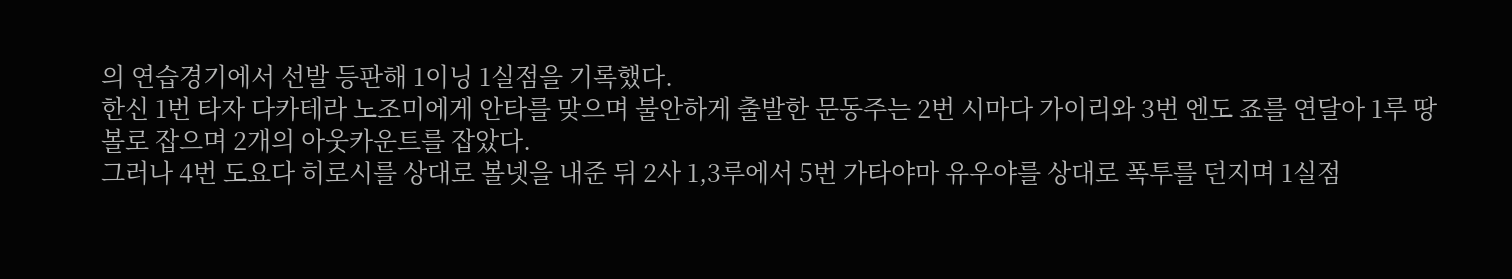의 연습경기에서 선발 등판해 1이닝 1실점을 기록했다.
한신 1번 타자 다카테라 노조미에게 안타를 맞으며 불안하게 출발한 문동주는 2번 시마다 가이리와 3번 엔도 죠를 연달아 1루 땅볼로 잡으며 2개의 아웃카운트를 잡았다.
그러나 4번 도요다 히로시를 상대로 볼넷을 내준 뒤 2사 1,3루에서 5번 가타야마 유우야를 상대로 폭투를 던지며 1실점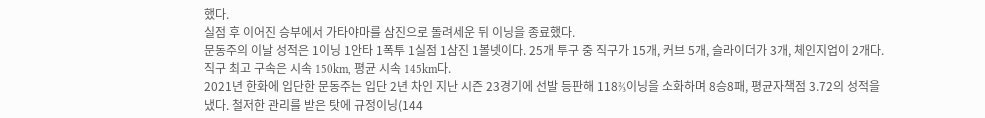했다.
실점 후 이어진 승부에서 가타야마를 삼진으로 돌려세운 뒤 이닝을 종료했다.
문동주의 이날 성적은 1이닝 1안타 1폭투 1실점 1삼진 1볼넷이다. 25개 투구 중 직구가 15개, 커브 5개, 슬라이더가 3개, 체인지업이 2개다. 직구 최고 구속은 시속 150km, 평균 시속 145km다.
2021년 한화에 입단한 문동주는 입단 2년 차인 지난 시즌 23경기에 선발 등판해 118⅔이닝을 소화하며 8승8패, 평균자책점 3.72의 성적을 냈다. 철저한 관리를 받은 탓에 규정이닝(144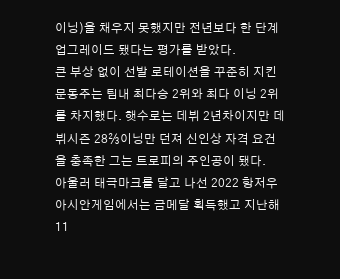이닝)을 채우지 못했지만 전년보다 한 단계 업그레이드 됐다는 평가를 받았다.
큰 부상 없이 선발 로테이션을 꾸준히 지킨 문동주는 팀내 최다승 2위와 최다 이닝 2위를 차지했다. 햇수로는 데뷔 2년차이지만 데뷔시즌 28⅔이닝만 던져 신인상 자격 요건을 충족한 그는 트로피의 주인공이 됐다.
아울러 태극마크를 달고 나선 2022 항저우 아시안게임에서는 금메달 획득했고 지난해 11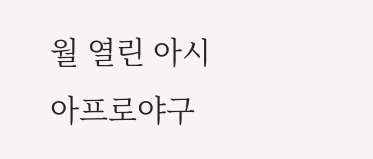월 열린 아시아프로야구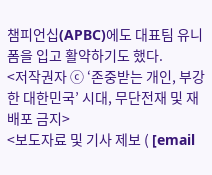챔피언십(APBC)에도 대표팀 유니폼을 입고 활약하기도 했다.
<저작권자 ⓒ ‘존중받는 개인, 부강한 대한민국’ 시대, 무단전재 및 재배포 금지>
<보도자료 및 기사 제보 ( [email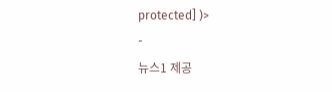protected] )>
-
뉴스1 제공